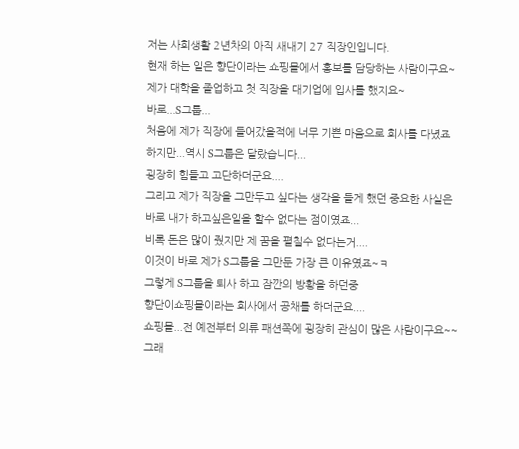저는 사회생활 2년차의 아직 새내기 27 직장인입니다.
현재 하는 일은 향단이라는 쇼핑몰에서 홍보를 담당하는 사람이구요~
제가 대학을 졸업하고 첫 직장을 대기업에 입사를 했지요~
바로...S그룹...
처음에 제가 직장에 들어갔을적에 너무 기쁜 마음으로 회사를 다녔죠
하지만...역시 S그룹은 달랐습니다...
굉장히 힘들고 고단하더군요....
그리고 제가 직장을 그만두고 싶다는 생각을 들게 했던 중요한 사실은
바로 내가 하고싶은일을 할수 없다는 점이였죠...
비록 돈은 많이 줬지만 제 꿈을 펼칠수 없다는거....
이것이 바로 제가 S그룹을 그만둔 가장 큰 이유였죠~ㅋ
그렇게 S그룹을 퇴사 하고 잠깐의 방황을 하던중
향단이쇼핑몰이라는 회사에서 공채를 하더군요....
쇼핑몰...전 예전부터 의류 패션쪽에 굉장히 관심이 많은 사람이구요~~
그래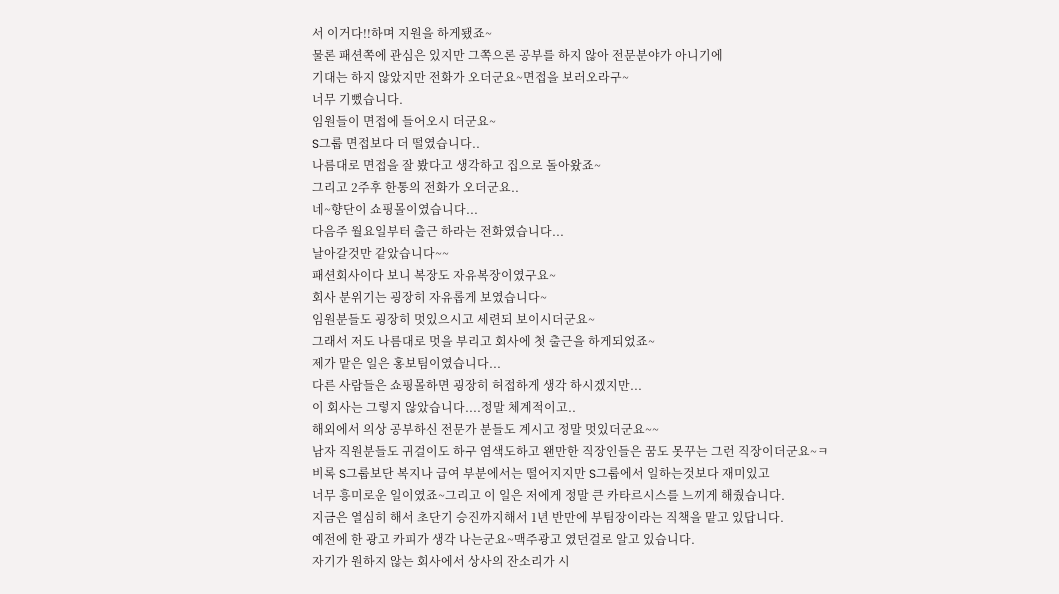서 이거다!!하며 지원을 하게됐죠~
물론 패션쪽에 관심은 있지만 그쪽으론 공부를 하지 않아 전문분야가 아니기에
기대는 하지 않았지만 전화가 오더군요~면접을 보러오라구~
너무 기뻤습니다.
임원들이 면접에 들어오시 더군요~
S그룹 면접보다 더 떨였습니다..
나름대로 면접을 잘 봤다고 생각하고 집으로 돌아왔죠~
그리고 2주후 한통의 전화가 오더군요..
네~향단이 쇼핑몰이였습니다...
다음주 월요일부터 출근 하라는 전화였습니다...
날아갈것만 같았습니다~~
패션회사이다 보니 복장도 자유복장이였구요~
회사 분위기는 굉장히 자유롭게 보였습니다~
임원분들도 굉장히 멋있으시고 세련되 보이시더군요~
그래서 저도 나름대로 멋을 부리고 회사에 첫 출근을 하게되었죠~
제가 맡은 일은 홍보팀이였습니다...
다른 사람들은 쇼핑몰하면 굉장히 허접하게 생각 하시겠지만...
이 회사는 그렇지 않았습니다....정말 체계적이고..
해외에서 의상 공부하신 전문가 분들도 계시고 정말 멋있더군요~~
남자 직원분들도 귀걸이도 하구 염색도하고 왠만한 직장인들은 꿈도 못꾸는 그런 직장이더군요~ㅋ
비록 S그룹보단 복지나 급여 부분에서는 떨어지지만 S그룹에서 일하는것보다 재미있고
너무 흥미로운 일이였죠~그리고 이 일은 저에게 정말 큰 카타르시스를 느끼게 해줬습니다.
지금은 열심히 해서 초단기 승진까지해서 1년 반만에 부팀장이라는 직책을 맡고 있답니다.
예전에 한 광고 카피가 생각 나는군요~맥주광고 였던걸로 알고 있습니다.
자기가 원하지 않는 회사에서 상사의 잔소리가 시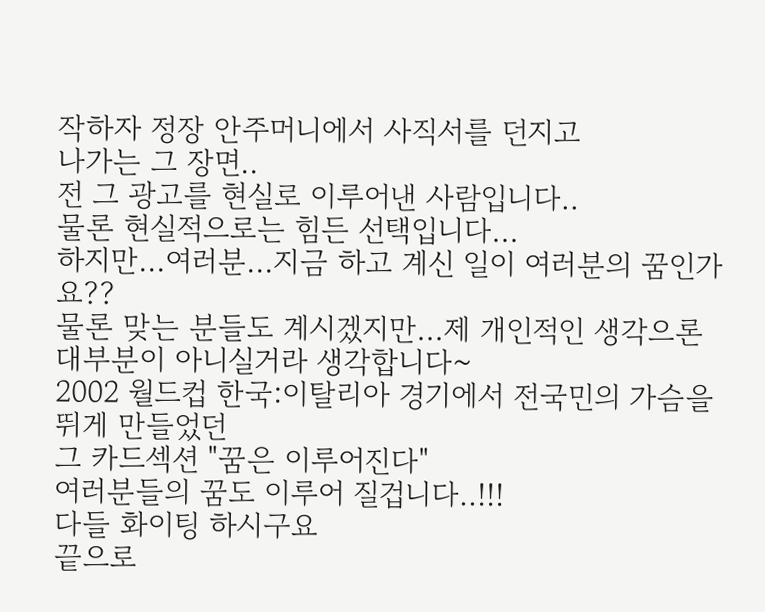작하자 정장 안주머니에서 사직서를 던지고
나가는 그 장면..
전 그 광고를 현실로 이루어낸 사람입니다..
물론 현실적으로는 힘든 선택입니다...
하지만...여러분...지금 하고 계신 일이 여러분의 꿈인가요??
물론 맞는 분들도 계시겠지만...제 개인적인 생각으론 대부분이 아니실거라 생각합니다~
2002 월드컵 한국:이탈리아 경기에서 전국민의 가슴을 뛰게 만들었던
그 카드섹션 "꿈은 이루어진다"
여러분들의 꿈도 이루어 질겁니다..!!!
다들 화이팅 하시구요
끝으로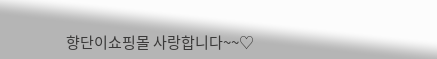향단이쇼핑몰 사랑합니다~~♡